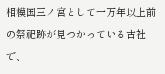相模国三ノ宮として一万年以上前の祭祀跡が見つかっている古社で、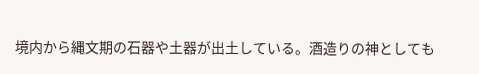境内から縄文期の石器や土器が出土している。酒造りの神としても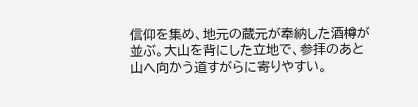信仰を集め、地元の蔵元が奉納した酒樽が並ぶ。大山を背にした立地で、参拝のあと山へ向かう道すがらに寄りやすい。